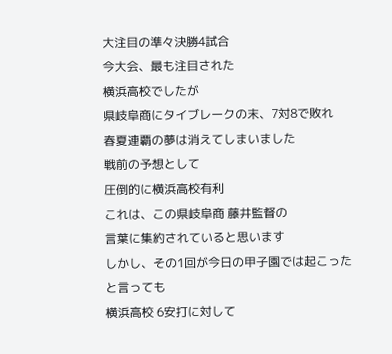大注目の準々決勝4試合
今大会、最も注目された
横浜高校でしたが
県岐阜商にタイブレークの末、7対8で敗れ
春夏連覇の夢は消えてしまいました
戦前の予想として
圧倒的に横浜高校有利
これは、この県岐阜商 藤井監督の
言葉に集約されていると思います
しかし、その1回が今日の甲子園では起こった
と言っても
横浜高校 6安打に対して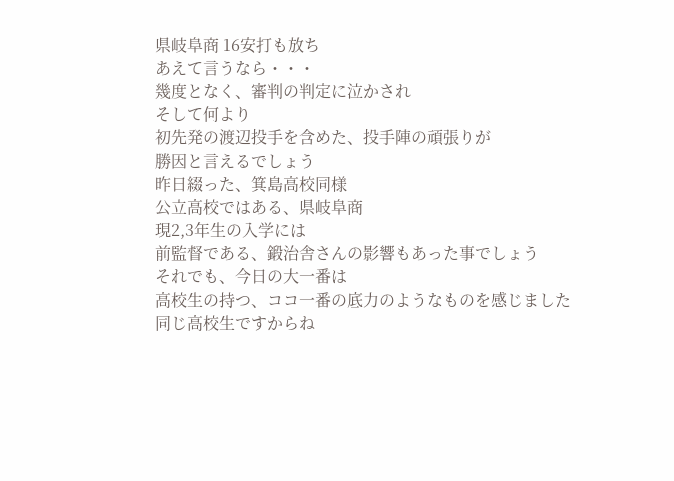県岐阜商 16安打も放ち
あえて言うなら・・・
幾度となく、審判の判定に泣かされ
そして何より
初先発の渡辺投手を含めた、投手陣の頑張りが
勝因と言えるでしょう
昨日綴った、箕島高校同様
公立高校ではある、県岐阜商
現2,3年生の入学には
前監督である、鍛治舎さんの影響もあった事でしょう
それでも、今日の大一番は
高校生の持つ、ココ一番の底力のようなものを感じました
同じ高校生ですからね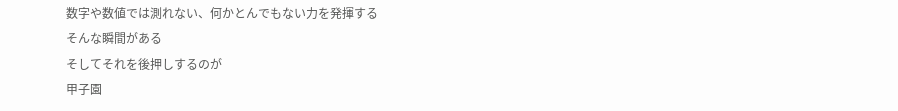数字や数値では測れない、何かとんでもない力を発揮する
そんな瞬間がある
そしてそれを後押しするのが
甲子園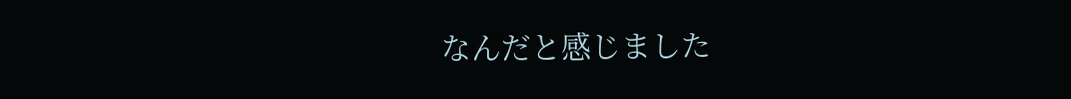なんだと感じました